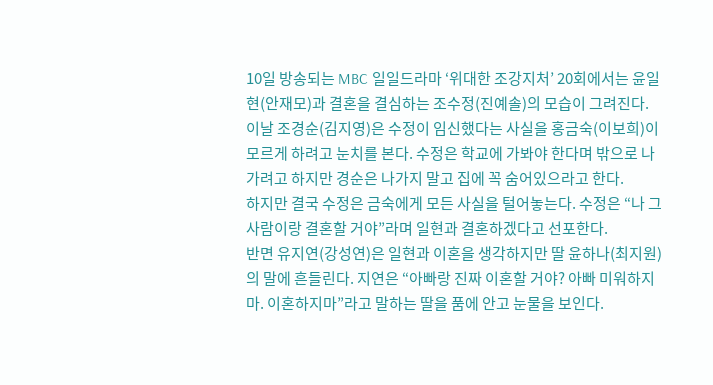10일 방송되는 MBC 일일드라마 ‘위대한 조강지처’ 20회에서는 윤일현(안재모)과 결혼을 결심하는 조수정(진예솔)의 모습이 그려진다.
이날 조경순(김지영)은 수정이 임신했다는 사실을 홍금숙(이보희)이 모르게 하려고 눈치를 본다. 수정은 학교에 가봐야 한다며 밖으로 나가려고 하지만 경순은 나가지 말고 집에 꼭 숨어있으라고 한다.
하지만 결국 수정은 금숙에게 모든 사실을 털어놓는다. 수정은 “나 그 사람이랑 결혼할 거야”라며 일현과 결혼하겠다고 선포한다.
반면 유지연(강성연)은 일현과 이혼을 생각하지만 딸 윤하나(최지원)의 말에 흔들린다. 지연은 “아빠랑 진짜 이혼할 거야? 아빠 미워하지마. 이혼하지마”라고 말하는 딸을 품에 안고 눈물을 보인다.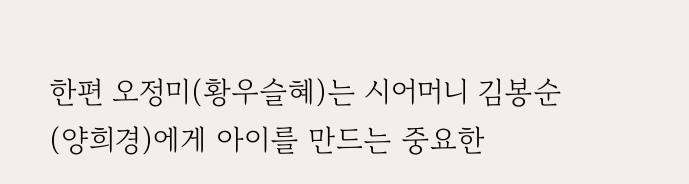한편 오정미(황우슬혜)는 시어머니 김봉순(양희경)에게 아이를 만드는 중요한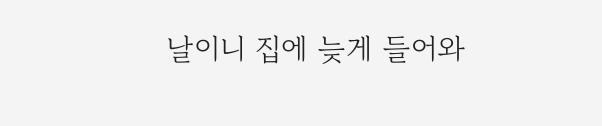날이니 집에 늦게 들어와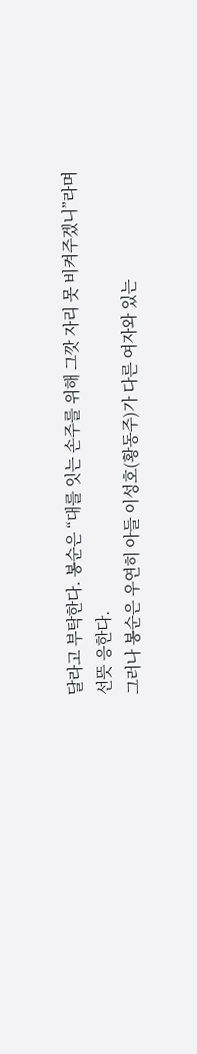달라고 부탁한다. 봉순은 “대를 잇는 손주를 위해 그깟 자리 못 비켜주겠니”라며 선뜻 응한다.
그러나 봉순은 우연히 아들 이성호(황동주)가 다른 여자와 있는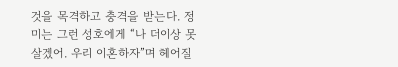것을 목격하고 충격을 받는다. 정미는 그런 성호에게 “나 더이상 못살겠어. 우리 이혼하자”며 헤어질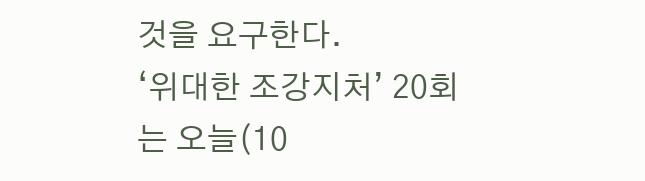것을 요구한다.
‘위대한 조강지처’ 20회는 오늘(10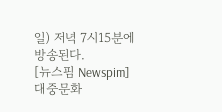일) 저녁 7시15분에 방송된다.
[뉴스핌 Newspim] 대중문화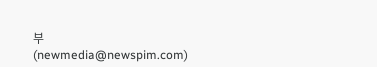부 (newmedia@newspim.com)